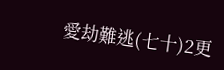愛劫難逃(七十)2更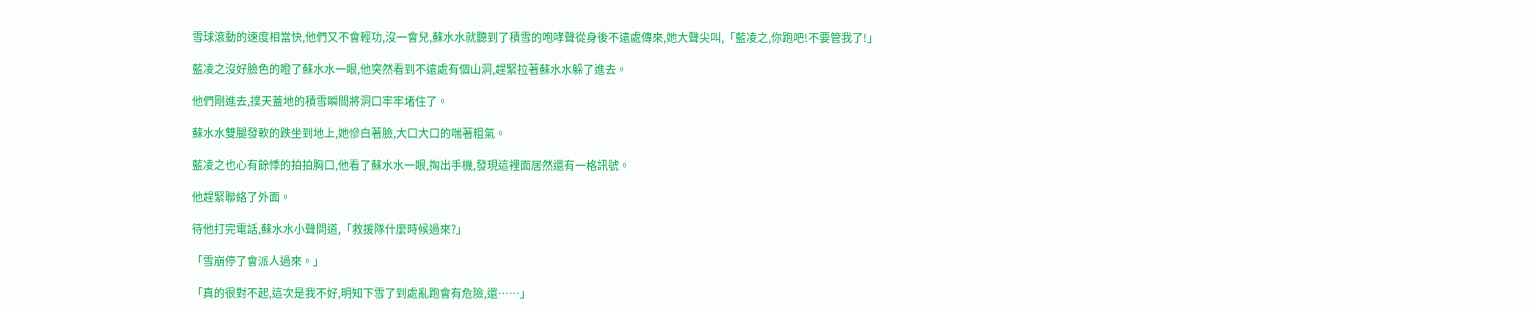雪球滾動的速度相當快,他們又不會輕功,沒一會兒,蘇水水就聽到了積雪的咆哮聲從身後不遠處傳來,她大聲尖叫,「藍凌之,你跑吧!不要管我了!」

藍凌之沒好臉色的瞪了蘇水水一眼,他突然看到不遠處有個山洞,趕緊拉著蘇水水躲了進去。

他們剛進去,撲天蓋地的積雪瞬間將洞口牢牢堵住了。

蘇水水雙腿發軟的跌坐到地上,她慘白著臉,大口大口的喘著粗氣。

藍凌之也心有餘悸的拍拍胸口,他看了蘇水水一眼,掏出手機,發現這裡面居然還有一格訊號。

他趕緊聯絡了外面。

待他打完電話,蘇水水小聲問道,「救援隊什麼時候過來?」

「雪崩停了會派人過來。」

「真的很對不起,這次是我不好,明知下雪了到處亂跑會有危險,還……」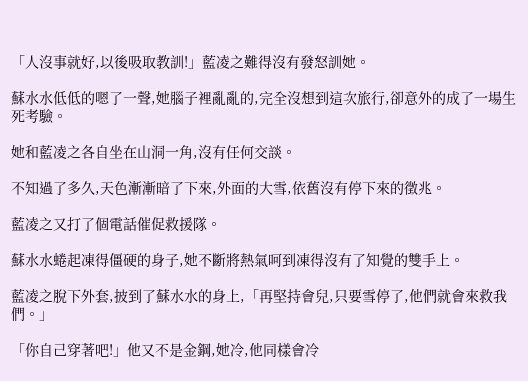「人沒事就好,以後吸取教訓!」藍凌之難得沒有發怒訓她。

蘇水水低低的嗯了一聲,她腦子裡亂亂的,完全沒想到這次旅行,卻意外的成了一場生死考驗。

她和藍凌之各自坐在山洞一角,沒有任何交談。

不知過了多久,天色漸漸暗了下來,外面的大雪,依舊沒有停下來的徵兆。

藍凌之又打了個電話催促救援隊。

蘇水水蜷起凍得僵硬的身子,她不斷將熱氣呵到凍得沒有了知覺的雙手上。

藍凌之脫下外套,披到了蘇水水的身上,「再堅持會兒,只要雪停了,他們就會來救我們。」

「你自己穿著吧!」他又不是金鋼,她冷,他同樣會冷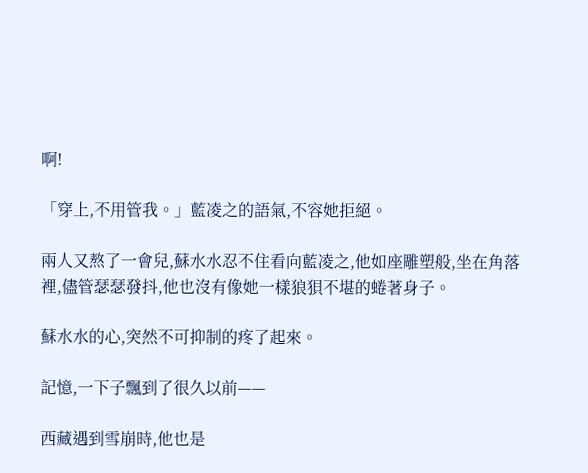啊!

「穿上,不用管我。」藍凌之的語氣,不容她拒絕。

兩人又熬了一會兒,蘇水水忍不住看向藍凌之,他如座雕塑般,坐在角落裡,儘管瑟瑟發抖,他也沒有像她一樣狼狽不堪的蜷著身子。

蘇水水的心,突然不可抑制的疼了起來。

記憶,一下子飄到了很久以前——

西藏遇到雪崩時,他也是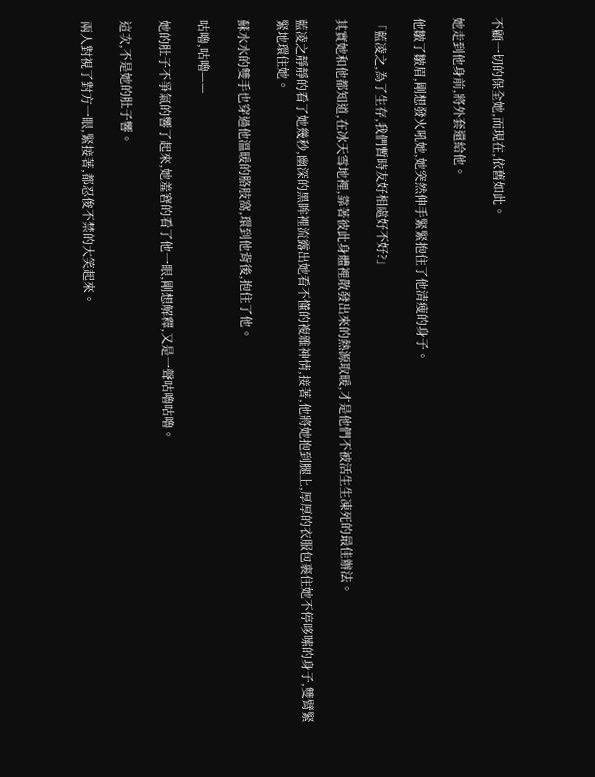不顧一切的保全她,而現在,依舊如此。

她走到他身前,將外套還給他。

他皺了皺眉,剛想發火吼她,她突然伸手緊緊抱住了他清瘦的身子。

「藍凌之,為了生存,我們暫時友好相處好不好?」

其實她和他都知道,在冰天雪地裡,靠著彼此身體裡散發出來的熱源取暖,才是他們不被活生生凍死的最佳辦法。

藍凌之靜靜的看了她幾秒,幽深的黑眸裡流露出她看不懂的複雜神情,接著,他將她抱到腿上,厚厚的衣服包裹住她不停哆嗦的身子,雙臂緊緊地環住她。

蘇水水的雙手也穿過他溫暖的胳肢窩,環到他背後,抱住了他。

咕嚕,咕嚕——

她的肚子不爭氣的響了起來,她羞窘的看了他一眼,剛想解釋,又是一聲咕嚕咕嚕。

這次,不是她的肚子響。

兩人對視了對方一眼,緊接著,都忍俊不禁的大笑起來。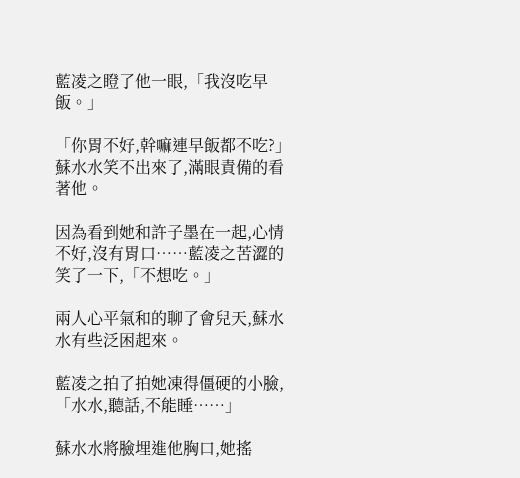藍凌之瞪了他一眼,「我沒吃早飯。」

「你胃不好,幹嘛連早飯都不吃?」蘇水水笑不出來了,滿眼責備的看著他。

因為看到她和許子墨在一起,心情不好,沒有胃口……藍凌之苦澀的笑了一下,「不想吃。」

兩人心平氣和的聊了會兒天,蘇水水有些泛困起來。

藍凌之拍了拍她凍得僵硬的小臉,「水水,聽話,不能睡……」

蘇水水將臉埋進他胸口,她搖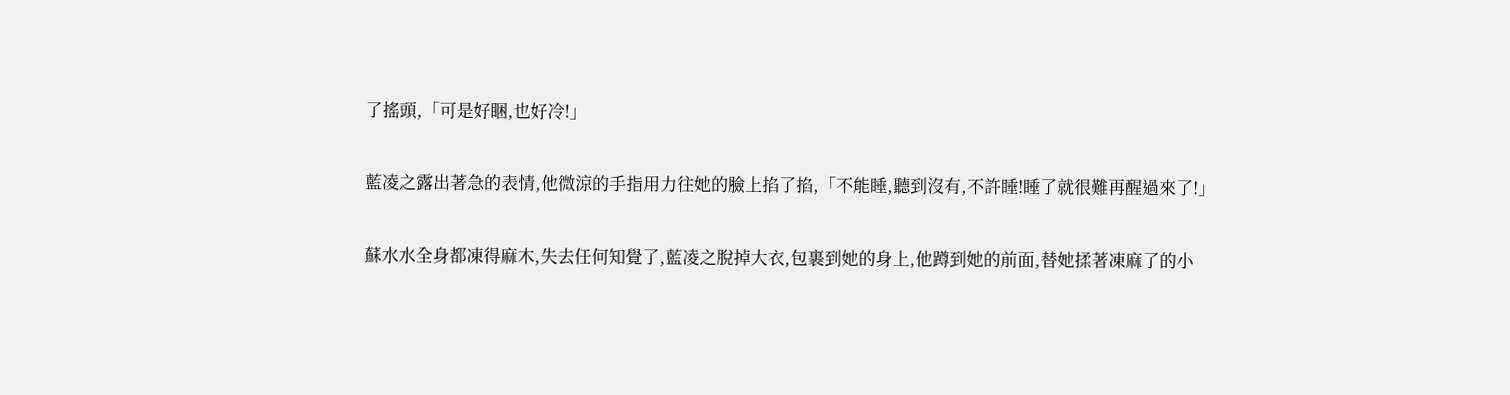了搖頭,「可是好睏,也好冷!」

藍凌之露出著急的表情,他微涼的手指用力往她的臉上掐了掐,「不能睡,聽到沒有,不許睡!睡了就很難再醒過來了!」

蘇水水全身都凍得麻木,失去任何知覺了,藍凌之脫掉大衣,包裹到她的身上,他蹲到她的前面,替她揉著凍麻了的小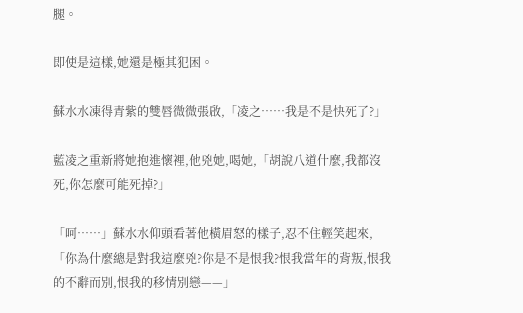腿。

即使是這樣,她還是極其犯困。

蘇水水凍得青紫的雙唇微微張啟,「凌之……我是不是快死了?」

藍凌之重新將她抱進懷裡,他兇她,喝她,「胡說八道什麼,我都沒死,你怎麼可能死掉?」

「呵……」蘇水水仰頭看著他橫眉怒的樣子,忍不住輕笑起來,「你為什麼總是對我這麼兇?你是不是恨我?恨我當年的背叛,恨我的不辭而別,恨我的移情別戀——」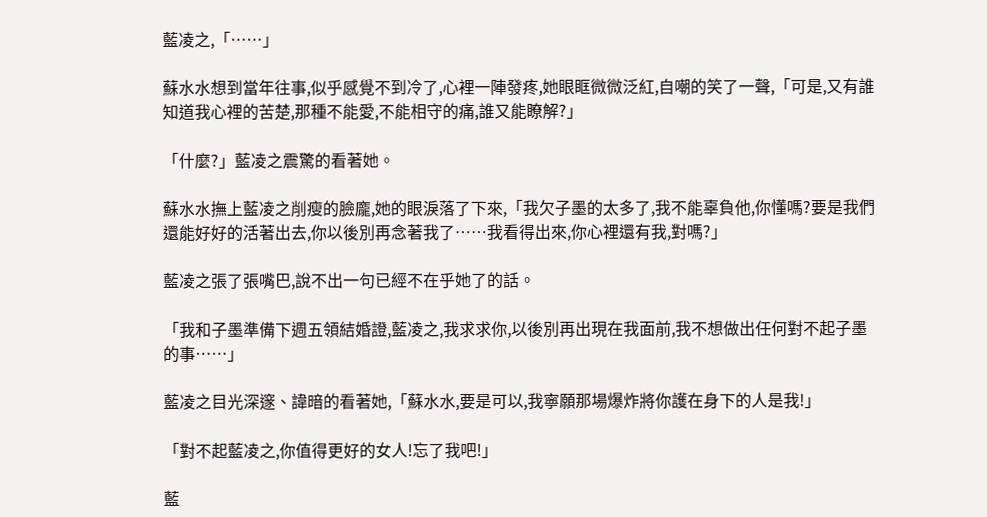藍凌之,「……」

蘇水水想到當年往事,似乎感覺不到冷了,心裡一陣發疼,她眼眶微微泛紅,自嘲的笑了一聲,「可是,又有誰知道我心裡的苦楚,那種不能愛,不能相守的痛,誰又能瞭解?」

「什麼?」藍凌之震驚的看著她。

蘇水水撫上藍凌之削瘦的臉龐,她的眼淚落了下來,「我欠子墨的太多了,我不能辜負他,你懂嗎?要是我們還能好好的活著出去,你以後別再念著我了……我看得出來,你心裡還有我,對嗎?」

藍凌之張了張嘴巴,說不出一句已經不在乎她了的話。

「我和子墨準備下週五領結婚證,藍凌之,我求求你,以後別再出現在我面前,我不想做出任何對不起子墨的事……」

藍凌之目光深邃、諱暗的看著她,「蘇水水,要是可以,我寧願那場爆炸將你護在身下的人是我!」

「對不起藍凌之,你值得更好的女人!忘了我吧!」

藍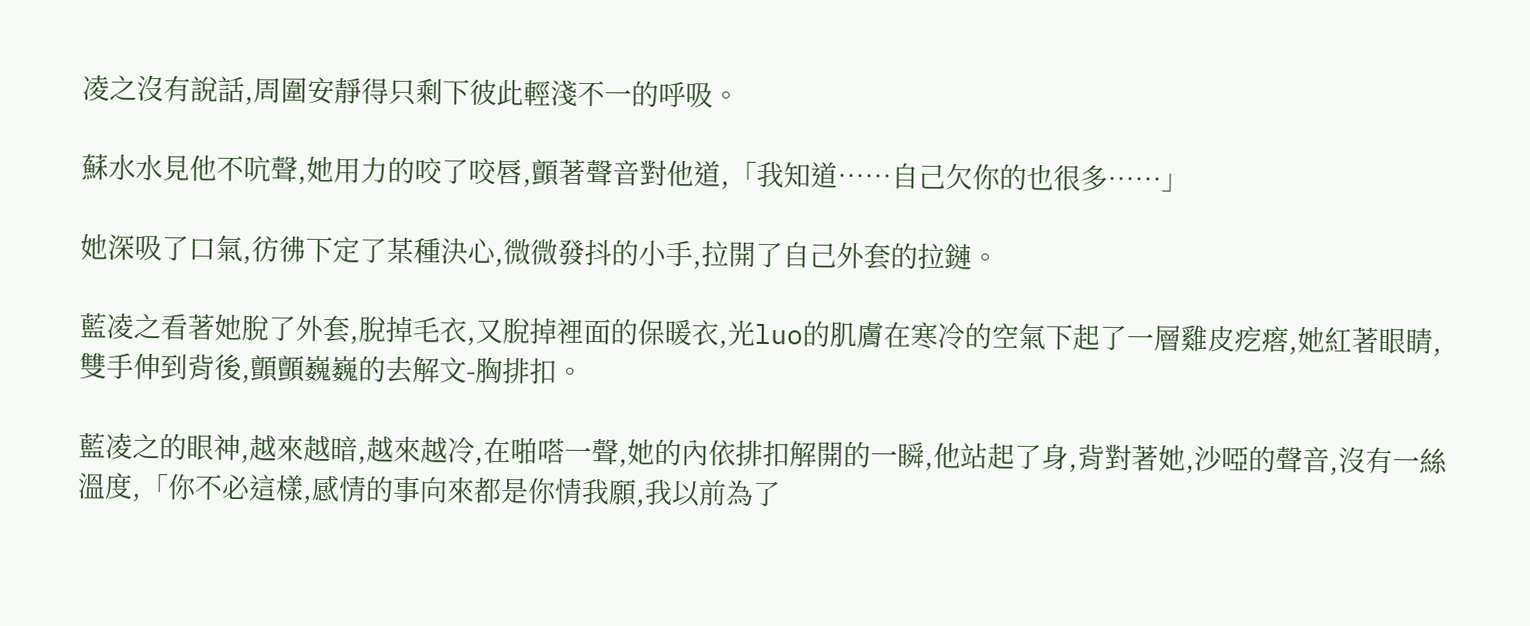凌之沒有說話,周圍安靜得只剩下彼此輕淺不一的呼吸。

蘇水水見他不吭聲,她用力的咬了咬唇,顫著聲音對他道,「我知道……自己欠你的也很多……」

她深吸了口氣,彷彿下定了某種決心,微微發抖的小手,拉開了自己外套的拉鏈。

藍凌之看著她脫了外套,脫掉毛衣,又脫掉裡面的保暖衣,光luo的肌膚在寒冷的空氣下起了一層雞皮疙瘩,她紅著眼睛,雙手伸到背後,顫顫巍巍的去解文-胸排扣。

藍凌之的眼神,越來越暗,越來越冷,在啪嗒一聲,她的內依排扣解開的一瞬,他站起了身,背對著她,沙啞的聲音,沒有一絲溫度,「你不必這樣,感情的事向來都是你情我願,我以前為了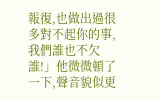報復,也做出過很多對不起你的事,我們誰也不欠誰!」他微微頓了一下,聲音貌似更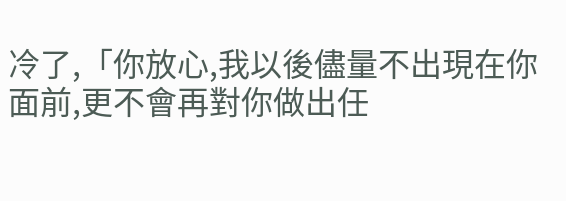冷了,「你放心,我以後儘量不出現在你面前,更不會再對你做出任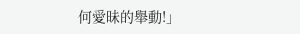何愛昧的舉動!」